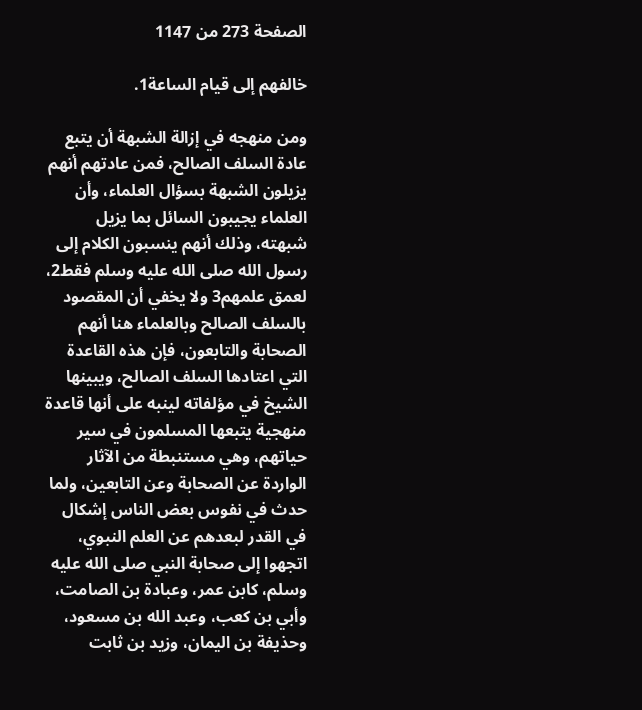الصفحة 273 من 1147

خالفهم إلى قيام الساعة1.

ومن منهجه في إزالة الشبهة أن يتبع عادة السلف الصالح، فمن عادتهم أنهم يزيلون الشبهة بسؤال العلماء، وأن العلماء يجيبون السائل بما يزيل شبهته، وذلك أنهم ينسبون الكلام إلى رسول الله صلى الله عليه وسلم فقط2، لعمق علمهم3 ولا يخفي أن المقصود بالسلف الصالح وبالعلماء هنا أنهم الصحابة والتابعون، فإن هذه القاعدة التي اعتادها السلف الصالح، ويبينها الشيخ في مؤلفاته لينبه على أنها قاعدة منهجية يتبعها المسلمون في سير حياتهم، وهي مستنبطة من الآثار الواردة عن الصحابة وعن التابعين، ولما حدث في نفوس بعض الناس إشكال في القدر لبعدهم عن العلم النبوي، اتجهوا إلى صحابة النبي صلى الله عليه وسلم، كابن عمر، وعبادة بن الصامت، وأبي بن كعب، وعبد الله بن مسعود، وحذيفة بن اليمان، وزيد بن ثابت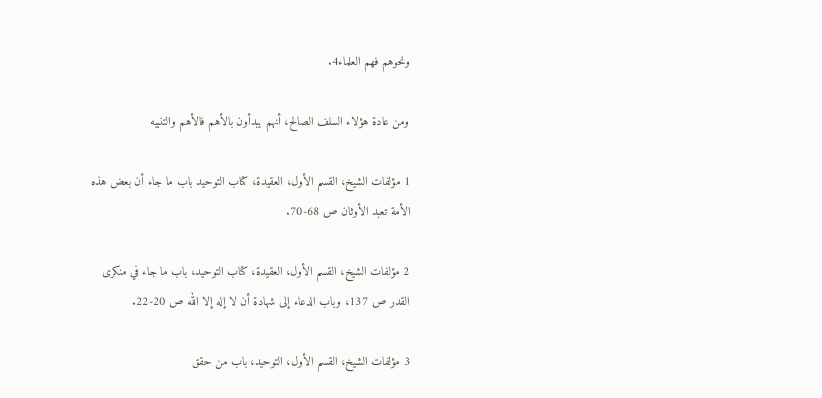ونحوهم فهم العلماء4.

ومن عادة هؤلاء السلف الصالح، أنهم يبدأون بالأهم فالأهم والتنبيه

1 مؤلفات الشيخ، القسم الأول، العقيدة، كتاب التوحيد باب ما جاء أن بعض هذه الأمة تعبد الأوثان ص 68-70.

2 مؤلفات الشيخ، القسم الأول، العقيدة، كتاب التوحيد، باب ما جاء في منكرى القدر ص 137، وباب الدعاء إلى شهادة أن لا إله إلا الله ص 20-22.

3 مؤلفات الشيخ، القسم الأول، التوحيد، باب من حقق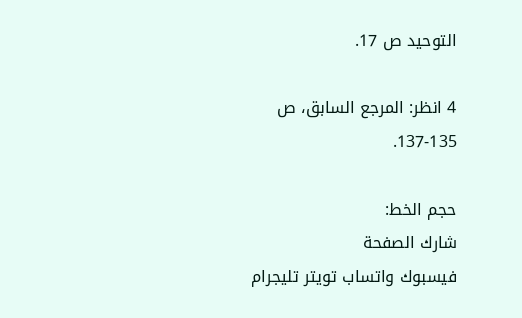التوحيد ص 17.

4 انظر: المرجع السابق، ص 135-137.

حجم الخط:
شارك الصفحة
فيسبوك واتساب تويتر تليجرام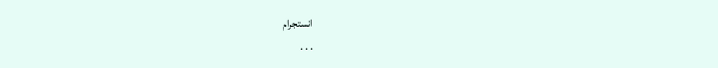انستجرام
. . .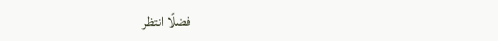فضلًا انتظر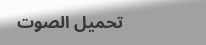تحميل الصوت